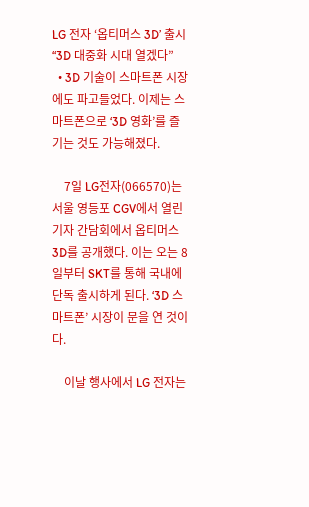LG 전자 ‘옵티머스 3D’ 출시“3D 대중화 시대 열겠다”
  • 3D 기술이 스마트폰 시장에도 파고들었다. 이제는 스마트폰으로 ‘3D 영화’를 즐기는 것도 가능해졌다.

    7일 LG전자(066570)는 서울 영등포 CGV에서 열린 기자 간담회에서 옵티머스 3D를 공개했다. 이는 오는 8일부터 SKT를 통해 국내에 단독 출시하게 된다. ‘3D 스마트폰’ 시장이 문을 연 것이다.

    이날 행사에서 LG 전자는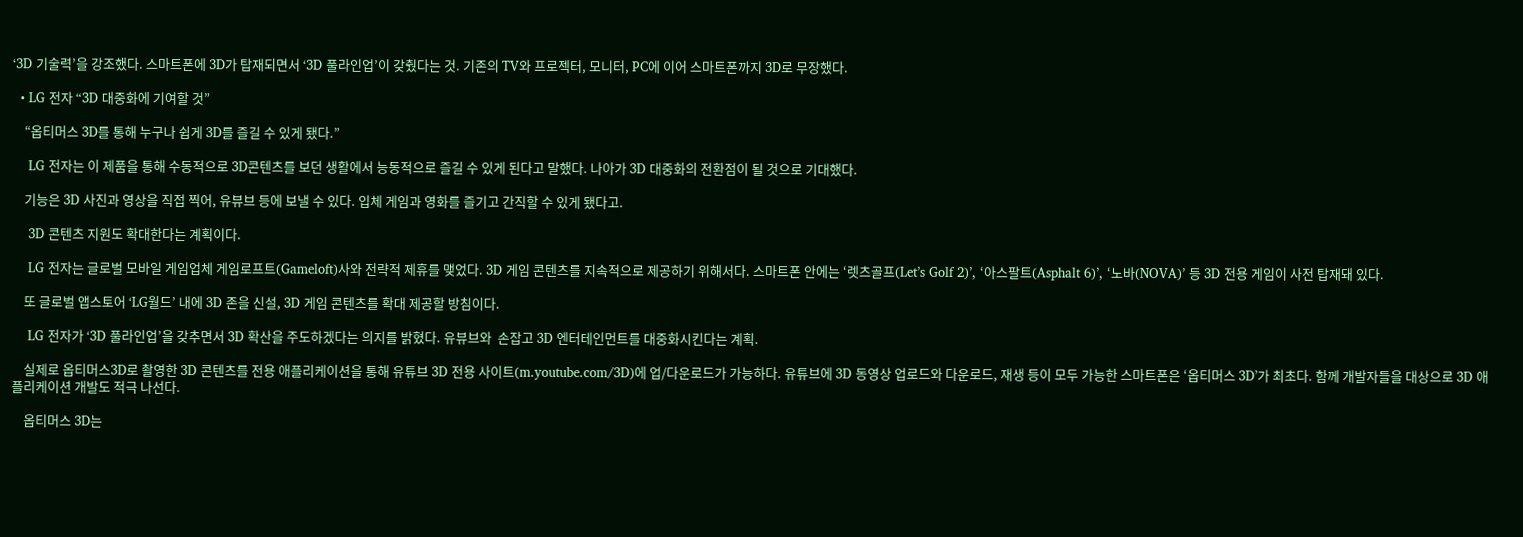‘3D 기술력’을 강조했다. 스마트폰에 3D가 탑재되면서 ‘3D 풀라인업’이 갖췄다는 것. 기존의 TV와 프로젝터, 모니터, PC에 이어 스마트폰까지 3D로 무장했다.

  • LG 전자 “3D 대중화에 기여할 것”

    “옵티머스 3D를 통해 누구나 쉽게 3D를 즐길 수 있게 됐다.”

    LG 전자는 이 제품을 통해 수동적으로 3D콘텐츠를 보던 생활에서 능동적으로 즐길 수 있게 된다고 말했다. 나아가 3D 대중화의 전환점이 될 것으로 기대했다.

    기능은 3D 사진과 영상을 직접 찍어, 유뷰브 등에 보낼 수 있다. 입체 게임과 영화를 즐기고 간직할 수 있게 됐다고.

    3D 콘텐츠 지원도 확대한다는 계획이다.

    LG 전자는 글로벌 모바일 게임업체 게임로프트(Gameloft)사와 전략적 제휴를 맺었다. 3D 게임 콘텐츠를 지속적으로 제공하기 위해서다. 스마트폰 안에는 ‘렛츠골프(Let’s Golf 2)’, ‘아스팔트(Asphalt 6)’, ‘노바(NOVA)’ 등 3D 전용 게임이 사전 탑재돼 있다.

    또 글로벌 앱스토어 ‘LG월드’ 내에 3D 존을 신설, 3D 게임 콘텐츠를 확대 제공할 방침이다.

    LG 전자가 ‘3D 풀라인업’을 갖추면서 3D 확산을 주도하겠다는 의지를 밝혔다. 유뷰브와  손잡고 3D 엔터테인먼트를 대중화시킨다는 계획.

    실제로 옵티머스3D로 촬영한 3D 콘텐츠를 전용 애플리케이션을 통해 유튜브 3D 전용 사이트(m.youtube.com/3D)에 업/다운로드가 가능하다. 유튜브에 3D 동영상 업로드와 다운로드, 재생 등이 모두 가능한 스마트폰은 ‘옵티머스 3D’가 최초다. 함께 개발자들을 대상으로 3D 애플리케이션 개발도 적극 나선다.

    옵티머스 3D는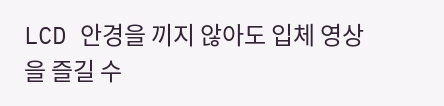LCD 안경을 끼지 않아도 입체 영상을 즐길 수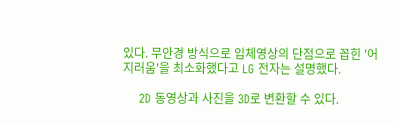있다. 무안경 방식으로 입체영상의 단점으로 꼽힌 '어지러움'을 최소화했다고 LG 전자는 설명했다.

    2D 동영상과 사진을 3D로 변환할 수 있다.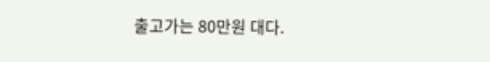출고가는 80만원 대다.